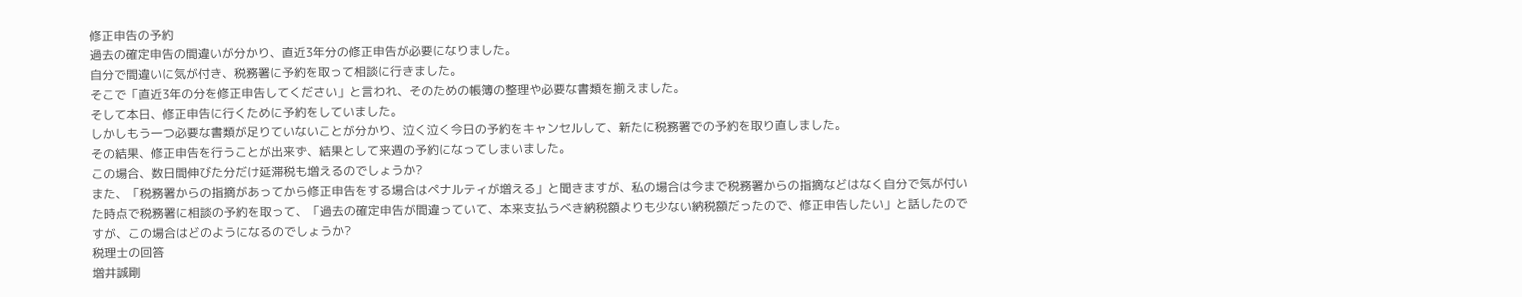修正申告の予約
過去の確定申告の間違いが分かり、直近3年分の修正申告が必要になりました。
自分で間違いに気が付き、税務署に予約を取って相談に行きました。
そこで「直近3年の分を修正申告してください」と言われ、そのための帳簿の整理や必要な書類を揃えました。
そして本日、修正申告に行くために予約をしていました。
しかしもう一つ必要な書類が足りていないことが分かり、泣く泣く今日の予約をキャンセルして、新たに税務署での予約を取り直しました。
その結果、修正申告を行うことが出来ず、結果として来週の予約になってしまいました。
この場合、数日間伸びた分だけ延滞税も増えるのでしょうか?
また、「税務署からの指摘があってから修正申告をする場合はペナルティが増える」と聞きますが、私の場合は今まで税務署からの指摘などはなく自分で気が付いた時点で税務署に相談の予約を取って、「過去の確定申告が間違っていて、本来支払うべき納税額よりも少ない納税額だったので、修正申告したい」と話したのですが、この場合はどのようになるのでしょうか?
税理士の回答
増井誠剛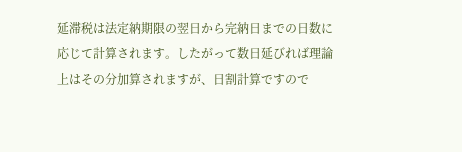延滞税は法定納期限の翌日から完納日までの日数に応じて計算されます。したがって数日延びれば理論上はその分加算されますが、日割計算ですので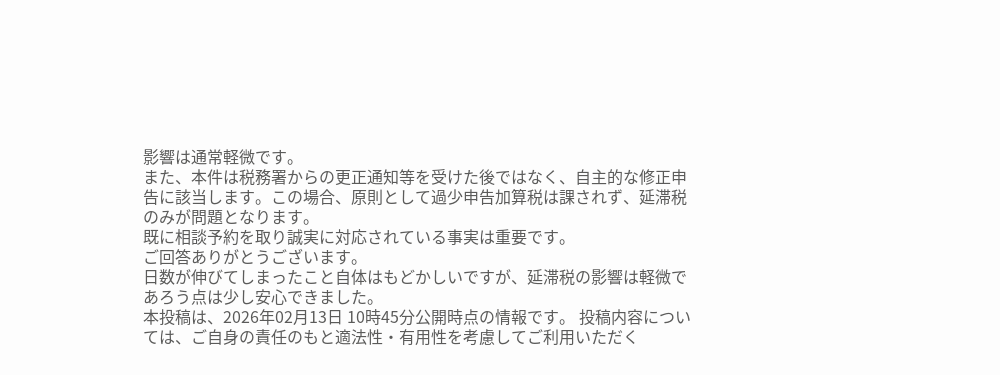影響は通常軽微です。
また、本件は税務署からの更正通知等を受けた後ではなく、自主的な修正申告に該当します。この場合、原則として過少申告加算税は課されず、延滞税のみが問題となります。
既に相談予約を取り誠実に対応されている事実は重要です。
ご回答ありがとうございます。
日数が伸びてしまったこと自体はもどかしいですが、延滞税の影響は軽微であろう点は少し安心できました。
本投稿は、2026年02月13日 10時45分公開時点の情報です。 投稿内容については、ご自身の責任のもと適法性・有用性を考慮してご利用いただく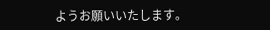ようお願いいたします。